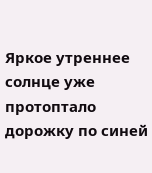Яркое утреннее солнце уже протоптало дорожку по синей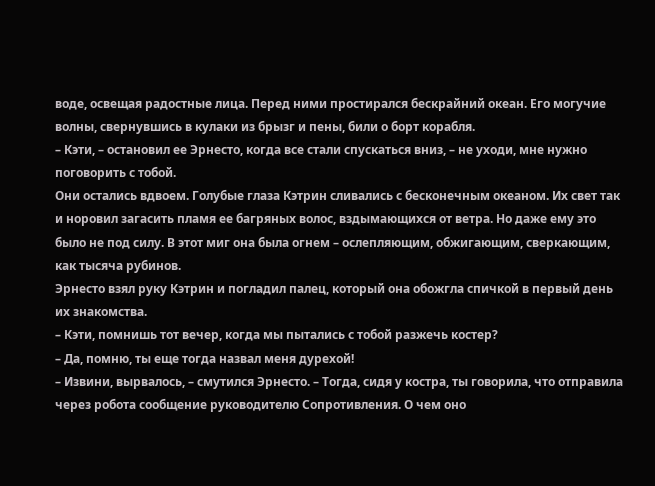воде, освещая радостные лица. Перед ними простирался бескрайний океан. Его могучие волны, свернувшись в кулаки из брызг и пены, били о борт корабля.
– Кэти, – остановил ее Эрнесто, когда все стали спускаться вниз, – не уходи, мне нужно поговорить с тобой.
Они остались вдвоем. Голубые глаза Кэтрин сливались с бесконечным океаном. Их свет так и норовил загасить пламя ее багряных волос, вздымающихся от ветра. Но даже ему это было не под силу. В этот миг она была огнем – ослепляющим, обжигающим, сверкающим, как тысяча рубинов.
Эрнесто взял руку Кэтрин и погладил палец, который она обожгла спичкой в первый день их знакомства.
– Кэти, помнишь тот вечер, когда мы пытались с тобой разжечь костер?
– Да, помню, ты еще тогда назвал меня дурехой!
– Извини, вырвалось, – смутился Эрнесто. – Тогда, сидя у костра, ты говорила, что отправила через робота сообщение руководителю Сопротивления. О чем оно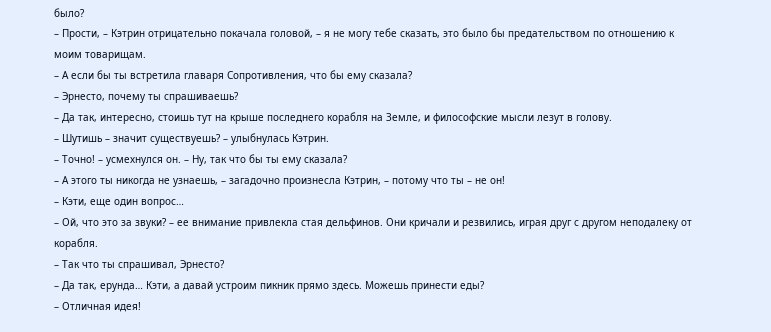было?
– Прости, – Кэтрин отрицательно покачала головой, – я не могу тебе сказать, это было бы предательством по отношению к моим товарищам.
– А если бы ты встретила главаря Сопротивления, что бы ему сказала?
– Эрнесто, почему ты спрашиваешь?
– Да так, интересно, стоишь тут на крыше последнего корабля на Земле, и философские мысли лезут в голову.
– Шутишь – значит существуешь? – улыбнулась Кэтрин.
– Точно! – усмехнулся он. – Ну, так что бы ты ему сказала?
– А этого ты никогда не узнаешь, – загадочно произнесла Кэтрин, – потому что ты – не он!
– Кэти, еще один вопрос…
– Ой, что это за звуки? – ее внимание привлекла стая дельфинов. Они кричали и резвились, играя друг с другом неподалеку от корабля.
– Так что ты спрашивал, Эрнесто?
– Да так, ерунда… Кэти, а давай устроим пикник прямо здесь. Можешь принести еды?
– Отличная идея!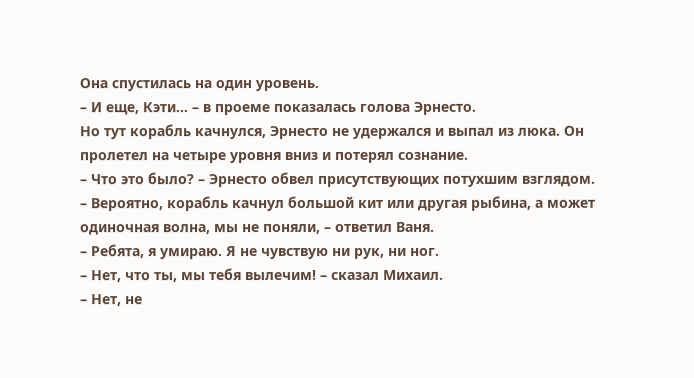Она спустилась на один уровень.
– И еще, Кэти… – в проеме показалась голова Эрнесто.
Но тут корабль качнулся, Эрнесто не удержался и выпал из люка. Он пролетел на четыре уровня вниз и потерял сознание.
– Что это было? – Эрнесто обвел присутствующих потухшим взглядом.
– Вероятно, корабль качнул большой кит или другая рыбина, а может одиночная волна, мы не поняли, – ответил Ваня.
– Ребята, я умираю. Я не чувствую ни рук, ни ног.
– Нет, что ты, мы тебя вылечим! – сказал Михаил.
– Нет, не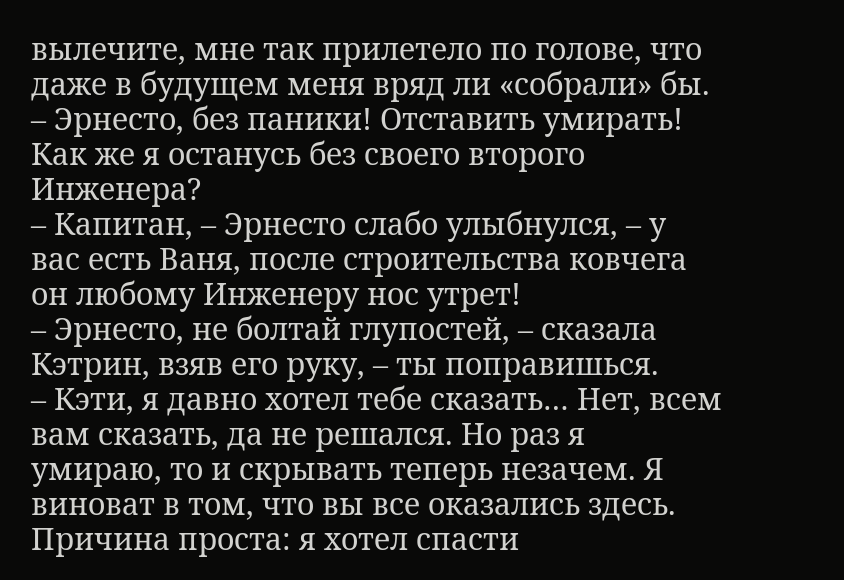вылечите, мне так прилетело по голове, что даже в будущем меня вряд ли «собрали» бы.
– Эрнесто, без паники! Отставить умирать! Как же я останусь без своего второго Инженера?
– Капитан, – Эрнесто слабо улыбнулся, – у вас есть Ваня, после строительства ковчега он любому Инженеру нос утрет!
– Эрнесто, не болтай глупостей, – сказала Кэтрин, взяв его руку, – ты поправишься.
– Кэти, я давно хотел тебе сказать… Нет, всем вам сказать, да не решался. Но раз я умираю, то и скрывать теперь незачем. Я виноват в том, что вы все оказались здесь. Причина проста: я хотел спасти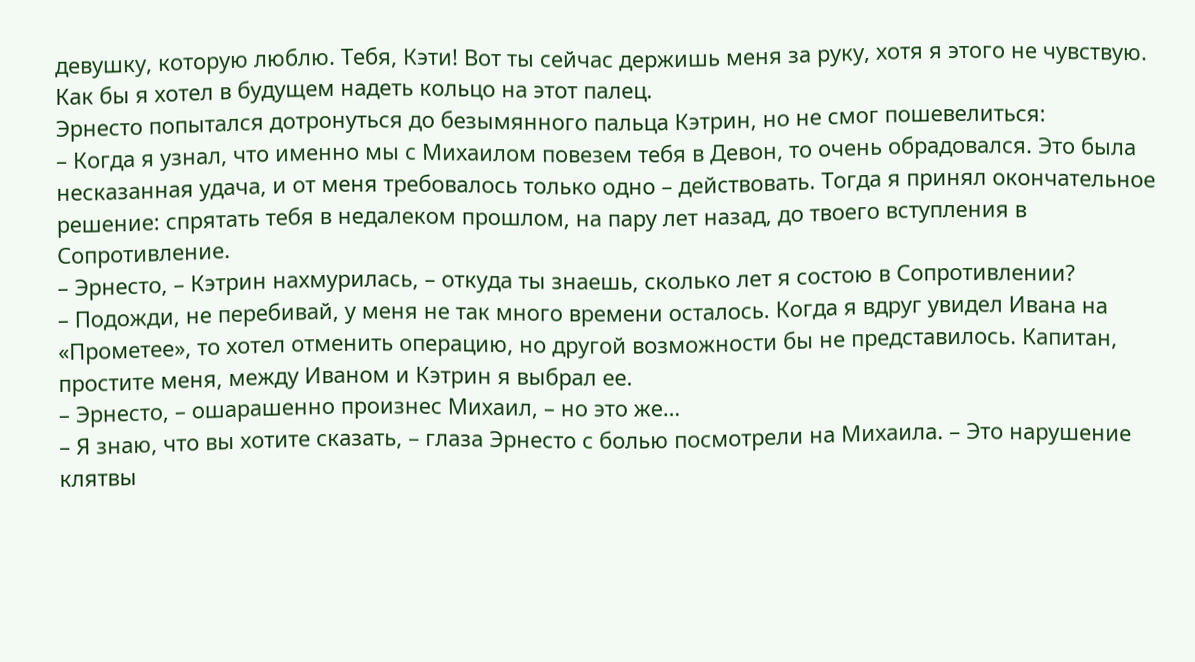девушку, которую люблю. Тебя, Кэти! Вот ты сейчас держишь меня за руку, хотя я этого не чувствую. Как бы я хотел в будущем надеть кольцо на этот палец.
Эрнесто попытался дотронуться до безымянного пальца Кэтрин, но не смог пошевелиться:
– Когда я узнал, что именно мы с Михаилом повезем тебя в Девон, то очень обрадовался. Это была несказанная удача, и от меня требовалось только одно – действовать. Тогда я принял окончательное решение: спрятать тебя в недалеком прошлом, на пару лет назад, до твоего вступления в Сопротивление.
– Эрнесто, – Кэтрин нахмурилась, – откуда ты знаешь, сколько лет я состою в Сопротивлении?
– Подожди, не перебивай, у меня не так много времени осталось. Когда я вдруг увидел Ивана на «Прометее», то хотел отменить операцию, но другой возможности бы не представилось. Капитан, простите меня, между Иваном и Кэтрин я выбрал ее.
– Эрнесто, – ошарашенно произнес Михаил, – но это же…
– Я знаю, что вы хотите сказать, – глаза Эрнесто с болью посмотрели на Михаила. – Это нарушение клятвы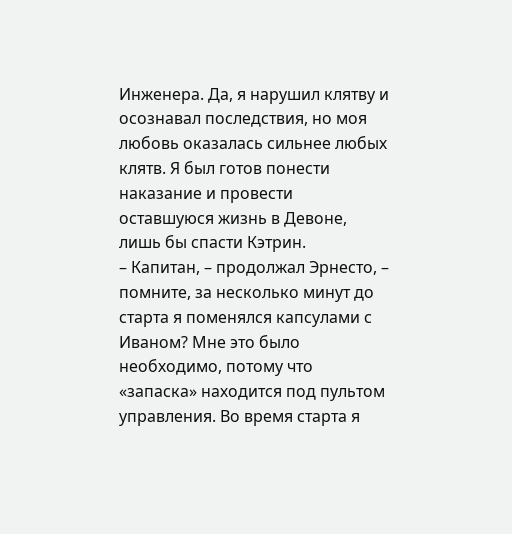Инженера. Да, я нарушил клятву и осознавал последствия, но моя любовь оказалась сильнее любых клятв. Я был готов понести наказание и провести оставшуюся жизнь в Девоне, лишь бы спасти Кэтрин.
– Капитан, – продолжал Эрнесто, – помните, за несколько минут до старта я поменялся капсулами с Иваном? Мне это было необходимо, потому что «запаска» находится под пультом управления. Во время старта я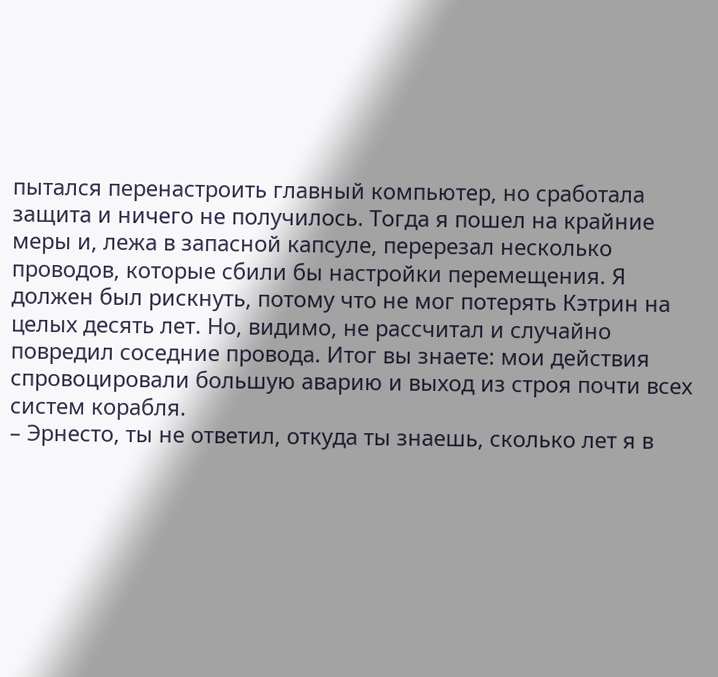пытался перенастроить главный компьютер, но сработала защита и ничего не получилось. Тогда я пошел на крайние меры и, лежа в запасной капсуле, перерезал несколько проводов, которые сбили бы настройки перемещения. Я должен был рискнуть, потому что не мог потерять Кэтрин на целых десять лет. Но, видимо, не рассчитал и случайно повредил соседние провода. Итог вы знаете: мои действия спровоцировали большую аварию и выход из строя почти всех систем корабля.
– Эрнесто, ты не ответил, откуда ты знаешь, сколько лет я в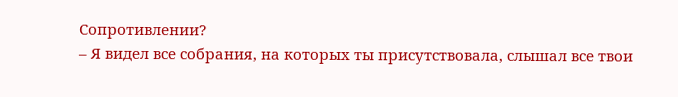Сопротивлении?
– Я видел все собрания, на которых ты присутствовала, слышал все твои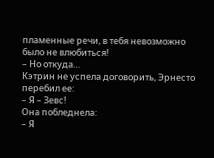пламенные речи, в тебя невозможно было не влюбиться!
– Но откуда…
Кэтрин не успела договорить, Эрнесто перебил ее:
– Я – Зевс!
Она побледнела:
– Я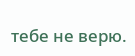тебе не верю.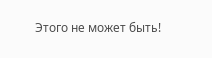Этого не может быть!